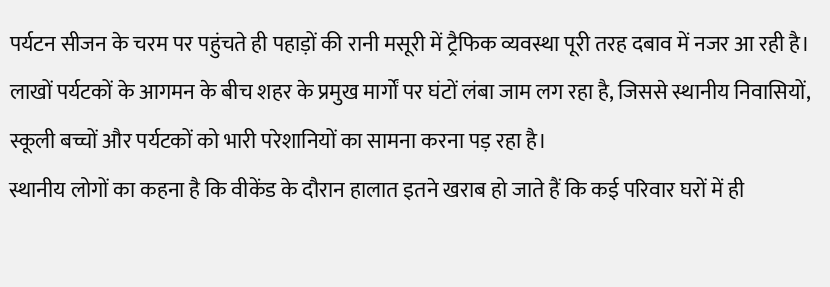पर्यटन सीजन के चरम पर पहुंचते ही पहाड़ों की रानी मसूरी में ट्रैफिक व्यवस्था पूरी तरह दबाव में नजर आ रही है। लाखों पर्यटकों के आगमन के बीच शहर के प्रमुख मार्गों पर घंटों लंबा जाम लग रहा है, जिससे स्थानीय निवासियों, स्कूली बच्चों और पर्यटकों को भारी परेशानियों का सामना करना पड़ रहा है।
स्थानीय लोगों का कहना है कि वीकेंड के दौरान हालात इतने खराब हो जाते हैं कि कई परिवार घरों में ही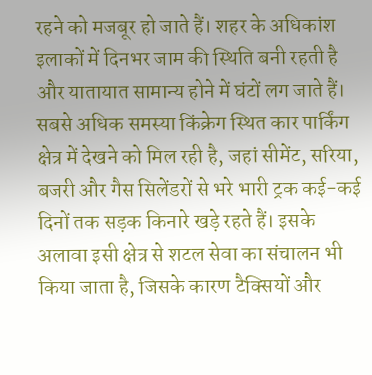रहने को मजबूर हो जाते हैं। शहर के अधिकांश इलाकों में दिनभर जाम की स्थिति बनी रहती है और यातायात सामान्य होने में घंटों लग जाते हैं।
सबसे अधिक समस्या किंक्रेग स्थित कार पार्किंग क्षेत्र में देखने को मिल रही है, जहां सीमेंट, सरिया, बजरी और गैस सिलेंडरों से भरे भारी ट्रक कई-कई दिनों तक सड़क किनारे खड़े रहते हैं। इसके अलावा इसी क्षेत्र से शटल सेवा का संचालन भी किया जाता है, जिसके कारण टैक्सियों और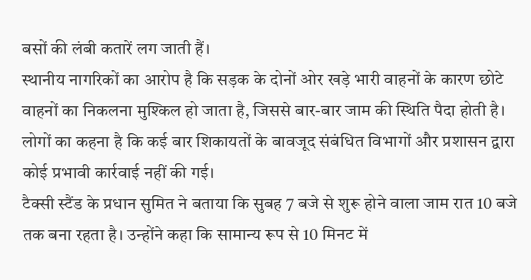बसों की लंबी कतारें लग जाती हैं।
स्थानीय नागरिकों का आरोप है कि सड़क के दोनों ओर खड़े भारी वाहनों के कारण छोटे वाहनों का निकलना मुश्किल हो जाता है, जिससे बार-बार जाम की स्थिति पैदा होती है। लोगों का कहना है कि कई बार शिकायतों के बावजूद संबंधित विभागों और प्रशासन द्वारा कोई प्रभावी कार्रवाई नहीं की गई।
टैक्सी स्टैंड के प्रधान सुमित ने बताया कि सुबह 7 बजे से शुरू होने वाला जाम रात 10 बजे तक बना रहता है। उन्होंने कहा कि सामान्य रूप से 10 मिनट में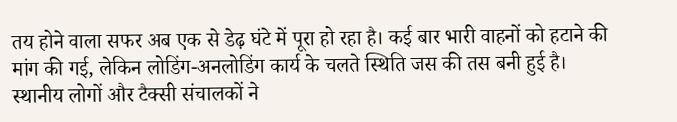तय होने वाला सफर अब एक से डेढ़ घंटे में पूरा हो रहा है। कई बार भारी वाहनों को हटाने की मांग की गई, लेकिन लोडिंग-अनलोडिंग कार्य के चलते स्थिति जस की तस बनी हुई है।
स्थानीय लोगों और टैक्सी संचालकों ने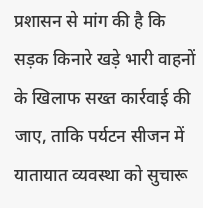प्रशासन से मांग की है कि सड़क किनारे खड़े भारी वाहनों के खिलाफ सख्त कार्रवाई की जाए, ताकि पर्यटन सीजन में यातायात व्यवस्था को सुचारू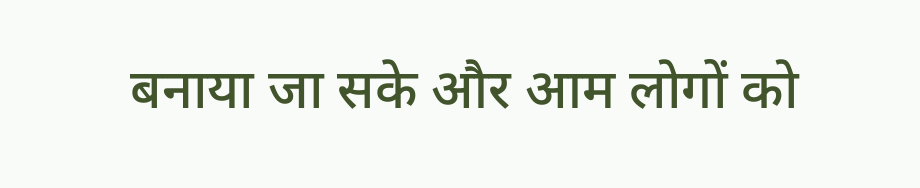बनाया जा सके और आम लोगों को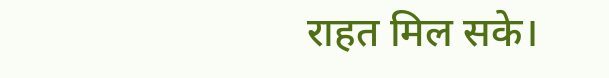राहत मिल सके।